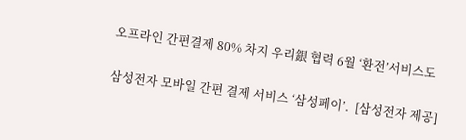오프라인 간편결제 80% 차지 우리銀 협력 6월 ‘환전’서비스도

삼성전자 모바일 간편 결제 서비스 ‘삼성페이’.  [삼성전자 제공]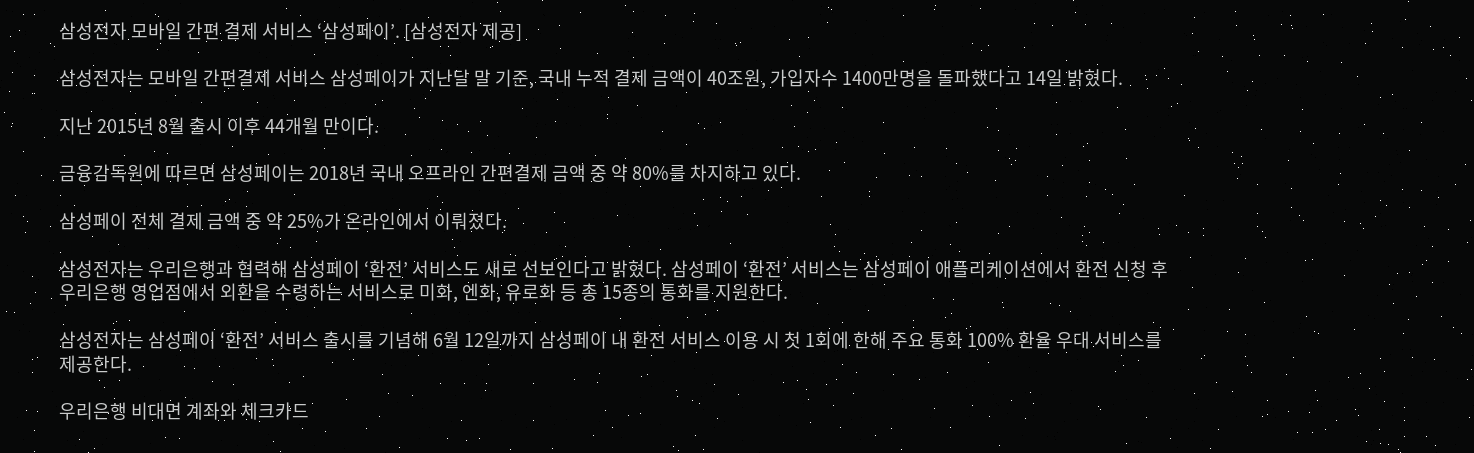삼성전자 모바일 간편 결제 서비스 ‘삼성페이’. [삼성전자 제공]

삼성전자는 모바일 간편결제 서비스 삼성페이가 지난달 말 기준, 국내 누적 결제 금액이 40조원, 가입자수 1400만명을 돌파했다고 14일 밝혔다.

지난 2015년 8월 출시 이후 44개월 만이다.

금융감독원에 따르면 삼성페이는 2018년 국내 오프라인 간편결제 금액 중 약 80%를 차지하고 있다.

삼성페이 전체 결제 금액 중 약 25%가 온라인에서 이뤄졌다.

삼성전자는 우리은행과 협력해 삼성페이 ‘환전’ 서비스도 새로 선보인다고 밝혔다. 삼성페이 ‘환전’ 서비스는 삼성페이 애플리케이션에서 환전 신청 후 우리은행 영업점에서 외환을 수령하는 서비스로 미화, 엔화, 유로화 등 총 15종의 통화를 지원한다.

삼성전자는 삼성페이 ‘환전’ 서비스 출시를 기념해 6월 12일까지 삼성페이 내 환전 서비스 이용 시 첫 1회에 한해 주요 통화 100% 환율 우대 서비스를 제공한다.

우리은행 비대면 계좌와 체크카드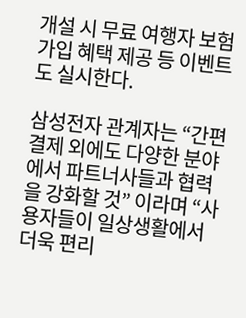개설 시 무료 여행자 보험 가입 혜택 제공 등 이벤트도 실시한다.

삼성전자 관계자는 “간편결제 외에도 다양한 분야에서 파트너사들과 협력을 강화할 것” 이라며 “사용자들이 일상생활에서 더욱 편리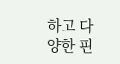하고 다양한 핀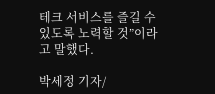테크 서비스를 즐길 수 있도록 노력할 것”이라고 말했다.

박세정 기자/